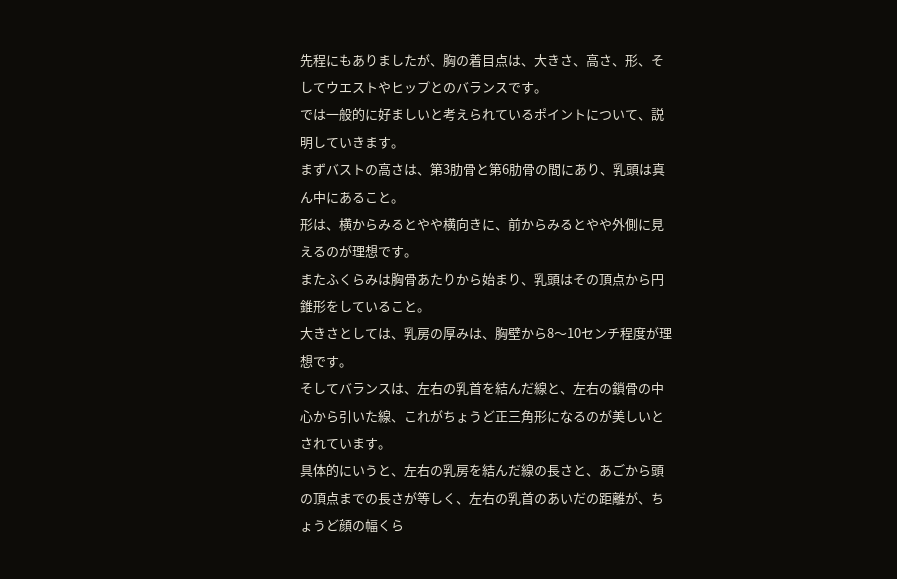先程にもありましたが、胸の着目点は、大きさ、高さ、形、そしてウエストやヒップとのバランスです。
では一般的に好ましいと考えられているポイントについて、説明していきます。
まずバストの高さは、第3肋骨と第6肋骨の間にあり、乳頭は真ん中にあること。
形は、横からみるとやや横向きに、前からみるとやや外側に見えるのが理想です。
またふくらみは胸骨あたりから始まり、乳頭はその頂点から円錐形をしていること。
大きさとしては、乳房の厚みは、胸壁から8〜10センチ程度が理想です。
そしてバランスは、左右の乳首を結んだ線と、左右の鎖骨の中心から引いた線、これがちょうど正三角形になるのが美しいとされています。
具体的にいうと、左右の乳房を結んだ線の長さと、あごから頭の頂点までの長さが等しく、左右の乳首のあいだの距離が、ちょうど顔の幅くら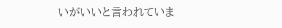いがいいと言われていま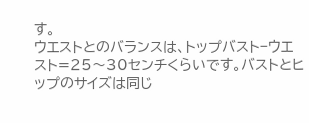す。
ウエストとのバランスは、トップバスト−ウエスト=25〜30センチくらいです。バストとヒップのサイズは同じ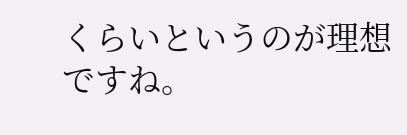くらいというのが理想ですね。